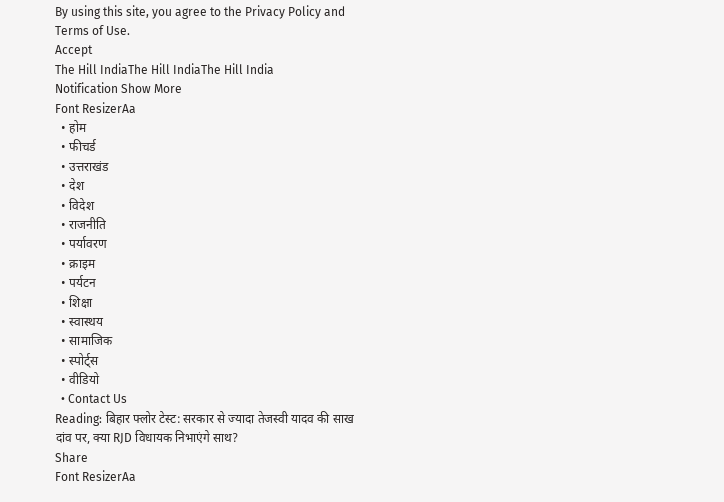By using this site, you agree to the Privacy Policy and Terms of Use.
Accept
The Hill IndiaThe Hill IndiaThe Hill India
Notification Show More
Font ResizerAa
  • होम
  • फीचर्ड
  • उत्तराखंड
  • देश
  • विदेश
  • राजनीति
  • पर्यावरण
  • क्राइम
  • पर्यटन
  • शिक्षा
  • स्वास्थय
  • सामाजिक
  • स्पोर्ट्स
  • वीडियो
  • Contact Us
Reading: बिहार फ्लोर टेस्ट: सरकार से ज्यादा तेजस्वी यादव की साख दांव पर, क्या RJD विधायक निभाएंगे साथ?
Share
Font ResizerAa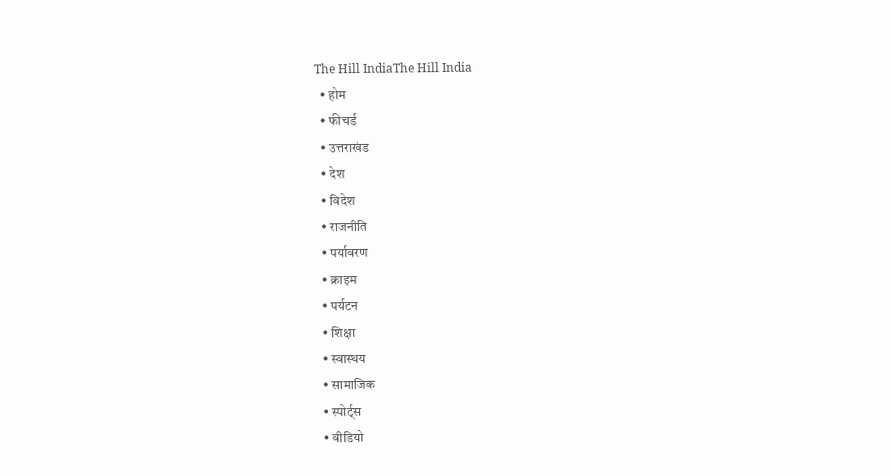The Hill IndiaThe Hill India
  • होम
  • फीचर्ड
  • उत्तराखंड
  • देश
  • विदेश
  • राजनीति
  • पर्यावरण
  • क्राइम
  • पर्यटन
  • शिक्षा
  • स्वास्थय
  • सामाजिक
  • स्पोर्ट्स
  • वीडियो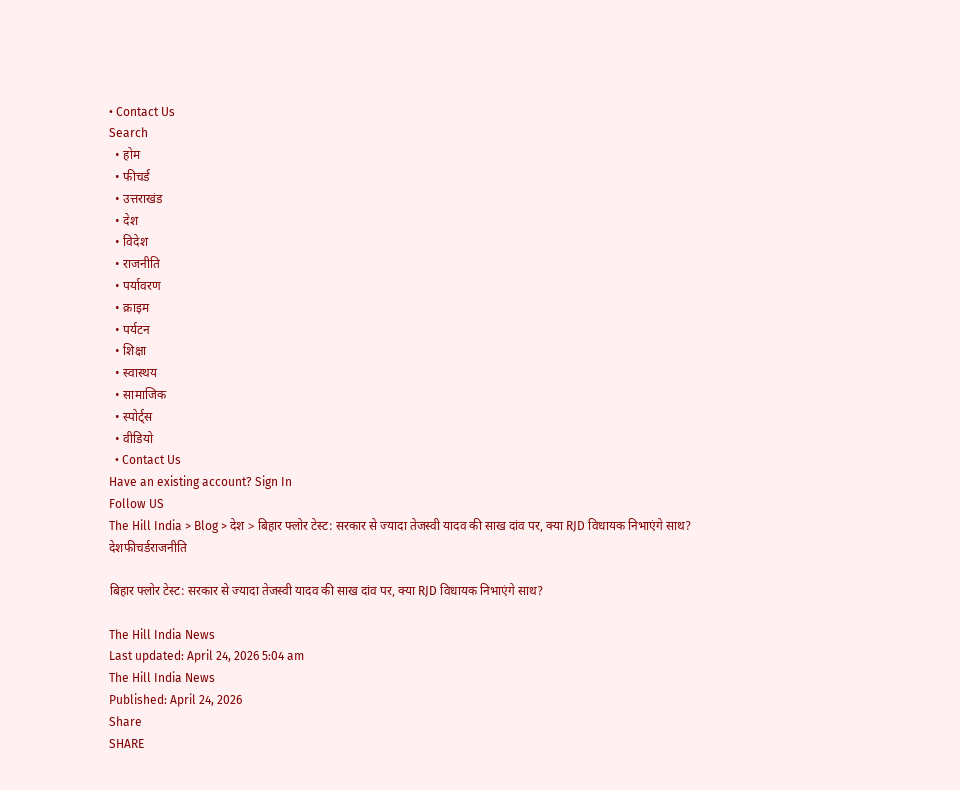• Contact Us
Search
  • होम
  • फीचर्ड
  • उत्तराखंड
  • देश
  • विदेश
  • राजनीति
  • पर्यावरण
  • क्राइम
  • पर्यटन
  • शिक्षा
  • स्वास्थय
  • सामाजिक
  • स्पोर्ट्स
  • वीडियो
  • Contact Us
Have an existing account? Sign In
Follow US
The Hill India > Blog > देश > बिहार फ्लोर टेस्ट: सरकार से ज्यादा तेजस्वी यादव की साख दांव पर, क्या RJD विधायक निभाएंगे साथ?
देशफीचर्डराजनीति

बिहार फ्लोर टेस्ट: सरकार से ज्यादा तेजस्वी यादव की साख दांव पर, क्या RJD विधायक निभाएंगे साथ?

The Hill India News
Last updated: April 24, 2026 5:04 am
The Hill India News
Published: April 24, 2026
Share
SHARE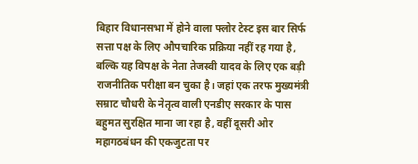बिहार विधानसभा में होने वाला फ्लोर टेस्ट इस बार सिर्फ सत्ता पक्ष के लिए औपचारिक प्रक्रिया नहीं रह गया है, बल्कि यह विपक्ष के नेता तेजस्वी यादव के लिए एक बड़ी राजनीतिक परीक्षा बन चुका है। जहां एक तरफ मुख्यमंत्री सम्राट चौधरी के नेतृत्व वाली एनडीए सरकार के पास बहुमत सुरक्षित माना जा रहा है, वहीं दूसरी ओर महागठबंधन की एकजुटता पर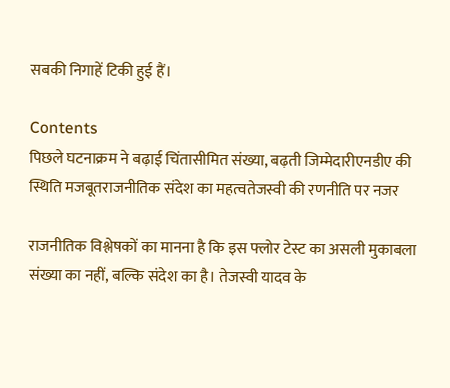सबकी निगाहें टिकी हुई हैं।

Contents
पिछले घटनाक्रम ने बढ़ाई चिंतासीमित संख्या, बढ़ती जिम्मेदारीएनडीए की स्थिति मजबूतराजनीतिक संदेश का महत्वतेजस्वी की रणनीति पर नजर

राजनीतिक विश्लेषकों का मानना है कि इस फ्लोर टेस्ट का असली मुकाबला संख्या का नहीं, बल्कि संदेश का है। तेजस्वी यादव के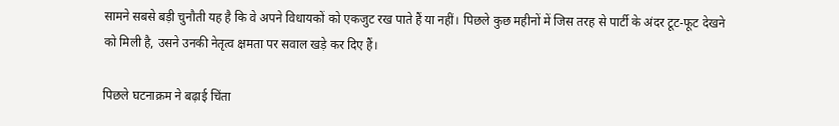सामने सबसे बड़ी चुनौती यह है कि वे अपने विधायकों को एकजुट रख पाते हैं या नहीं। पिछले कुछ महीनों में जिस तरह से पार्टी के अंदर टूट-फूट देखने को मिली है, उसने उनकी नेतृत्व क्षमता पर सवाल खड़े कर दिए हैं।

पिछले घटनाक्रम ने बढ़ाई चिंता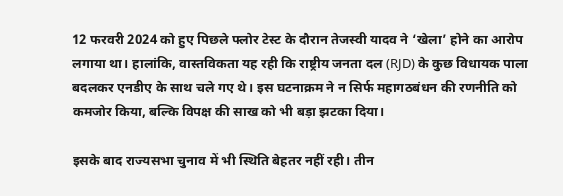12 फरवरी 2024 को हुए पिछले फ्लोर टेस्ट के दौरान तेजस्वी यादव ने ‘खेला’ होने का आरोप लगाया था। हालांकि, वास्तविकता यह रही कि राष्ट्रीय जनता दल (RJD) के कुछ विधायक पाला बदलकर एनडीए के साथ चले गए थे। इस घटनाक्रम ने न सिर्फ महागठबंधन की रणनीति को कमजोर किया, बल्कि विपक्ष की साख को भी बड़ा झटका दिया।

इसके बाद राज्यसभा चुनाव में भी स्थिति बेहतर नहीं रही। तीन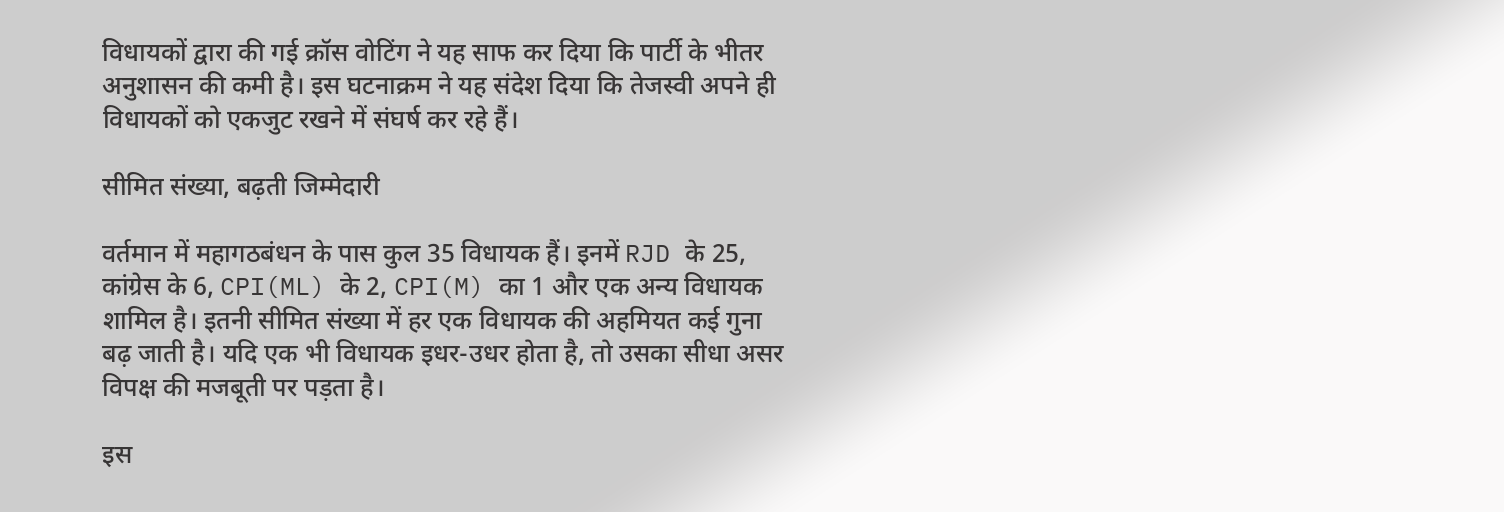विधायकों द्वारा की गई क्रॉस वोटिंग ने यह साफ कर दिया कि पार्टी के भीतर अनुशासन की कमी है। इस घटनाक्रम ने यह संदेश दिया कि तेजस्वी अपने ही विधायकों को एकजुट रखने में संघर्ष कर रहे हैं।

सीमित संख्या, बढ़ती जिम्मेदारी

वर्तमान में महागठबंधन के पास कुल 35 विधायक हैं। इनमें RJD के 25, कांग्रेस के 6, CPI(ML) के 2, CPI(M) का 1 और एक अन्य विधायक शामिल है। इतनी सीमित संख्या में हर एक विधायक की अहमियत कई गुना बढ़ जाती है। यदि एक भी विधायक इधर-उधर होता है, तो उसका सीधा असर विपक्ष की मजबूती पर पड़ता है।

इस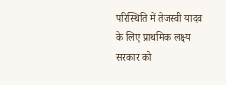परिस्थिति में तेजस्वी यादव के लिए प्राथमिक लक्ष्य सरकार को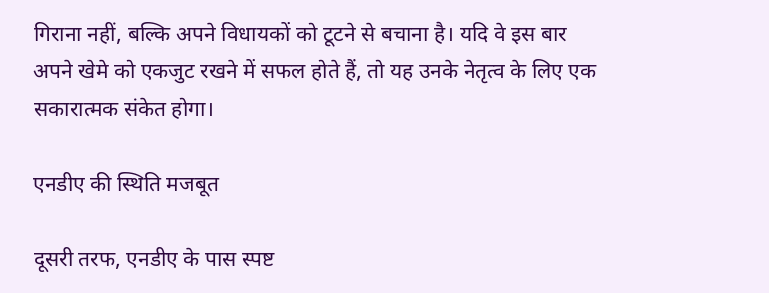गिराना नहीं, बल्कि अपने विधायकों को टूटने से बचाना है। यदि वे इस बार अपने खेमे को एकजुट रखने में सफल होते हैं, तो यह उनके नेतृत्व के लिए एक सकारात्मक संकेत होगा।

एनडीए की स्थिति मजबूत

दूसरी तरफ, एनडीए के पास स्पष्ट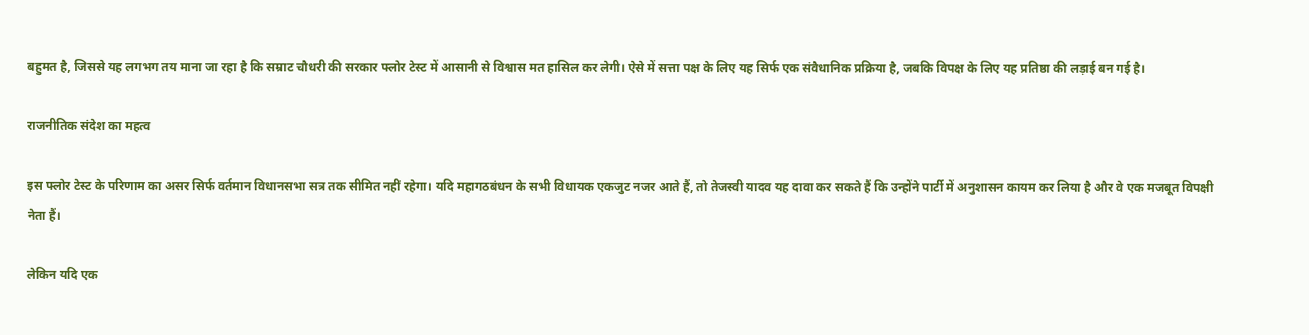बहुमत है, जिससे यह लगभग तय माना जा रहा है कि सम्राट चौधरी की सरकार फ्लोर टेस्ट में आसानी से विश्वास मत हासिल कर लेगी। ऐसे में सत्ता पक्ष के लिए यह सिर्फ एक संवैधानिक प्रक्रिया है, जबकि विपक्ष के लिए यह प्रतिष्ठा की लड़ाई बन गई है।

राजनीतिक संदेश का महत्व

इस फ्लोर टेस्ट के परिणाम का असर सिर्फ वर्तमान विधानसभा सत्र तक सीमित नहीं रहेगा। यदि महागठबंधन के सभी विधायक एकजुट नजर आते हैं, तो तेजस्वी यादव यह दावा कर सकते हैं कि उन्होंने पार्टी में अनुशासन कायम कर लिया है और वे एक मजबूत विपक्षी नेता हैं।

लेकिन यदि एक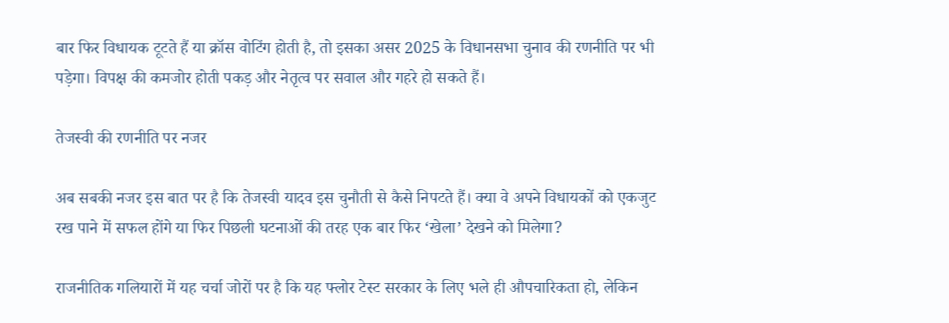बार फिर विधायक टूटते हैं या क्रॉस वोटिंग होती है, तो इसका असर 2025 के विधानसभा चुनाव की रणनीति पर भी पड़ेगा। विपक्ष की कमजोर होती पकड़ और नेतृत्व पर सवाल और गहरे हो सकते हैं।

तेजस्वी की रणनीति पर नजर

अब सबकी नजर इस बात पर है कि तेजस्वी यादव इस चुनौती से कैसे निपटते हैं। क्या वे अपने विधायकों को एकजुट रख पाने में सफल होंगे या फिर पिछली घटनाओं की तरह एक बार फिर ‘खेला’ देखने को मिलेगा?

राजनीतिक गलियारों में यह चर्चा जोरों पर है कि यह फ्लोर टेस्ट सरकार के लिए भले ही औपचारिकता हो, लेकिन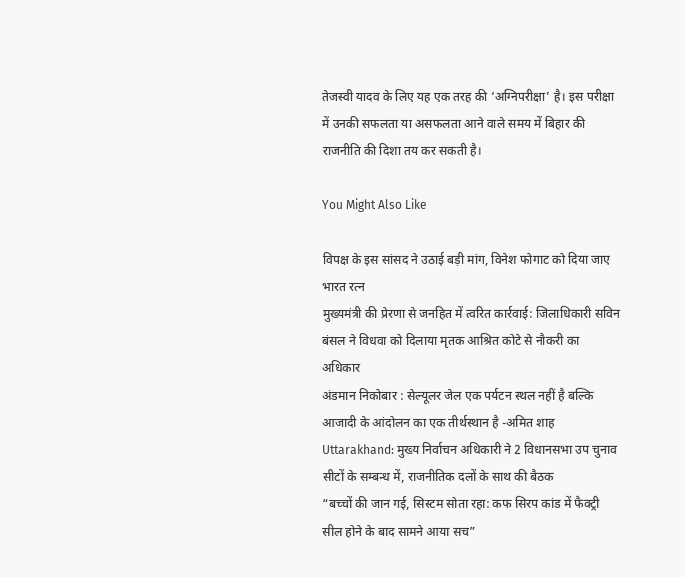तेजस्वी यादव के लिए यह एक तरह की ‘अग्निपरीक्षा’ है। इस परीक्षा में उनकी सफलता या असफलता आने वाले समय में बिहार की राजनीति की दिशा तय कर सकती है।

You Might Also Like

विपक्ष के इस सांसद ने उठाई बड़ी मांग, विनेश फोगाट को दिया जाए भारत रत्न
मुख्यमंत्री की प्रेरणा से जनहित में त्वरित कार्रवाई: जिलाधिकारी सविन बंसल ने विधवा को दिलाया मृतक आश्रित कोटे से नौकरी का अधिकार
अंडमान निकोबार : सेल्यूलर जेल एक पर्यटन स्थल नहीं है बल्कि आजादी के आंदोलन का एक तीर्थस्थान है -अमित शाह
Uttarakhand: मुख्य निर्वाचन अधिकारी ने 2 विधानसभा उप चुनाव सीटों के सम्बन्ध में, राजनीतिक दलों के साथ की बैठक
“बच्चों की जान गई, सिस्टम सोता रहा: कफ सिरप कांड में फैक्ट्री सील होने के बाद सामने आया सच”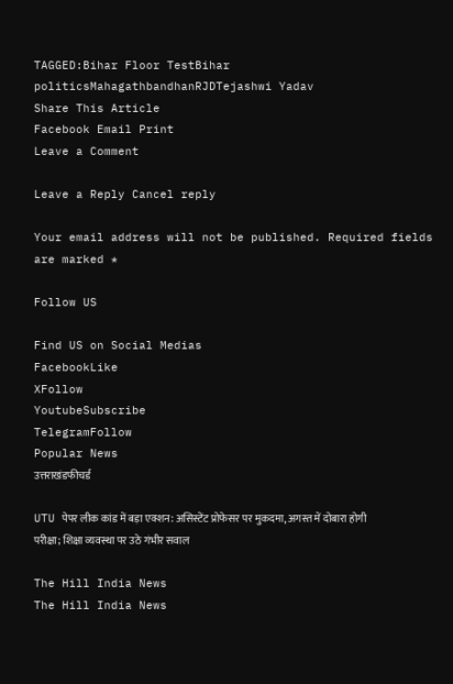TAGGED:Bihar Floor TestBihar politicsMahagathbandhanRJDTejashwi Yadav
Share This Article
Facebook Email Print
Leave a Comment

Leave a Reply Cancel reply

Your email address will not be published. Required fields are marked *

Follow US

Find US on Social Medias
FacebookLike
XFollow
YoutubeSubscribe
TelegramFollow
Popular News
उत्तराखंडफीचर्ड

UTU पेपर लीक कांड में बड़ा एक्शन: असिस्टेंट प्रोफेसर पर मुकदमा, अगस्त में दोबारा होगी परीक्षा; शिक्षा व्यवस्था पर उठे गंभीर सवाल

The Hill India News
The Hill India News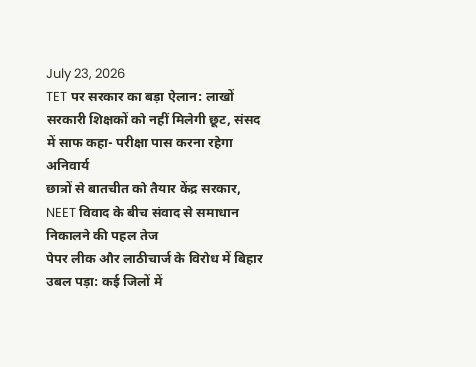July 23, 2026
TET पर सरकार का बड़ा ऐलान: लाखों सरकारी शिक्षकों को नहीं मिलेगी छूट, संसद में साफ कहा- परीक्षा पास करना रहेगा अनिवार्य
छात्रों से बातचीत को तैयार केंद्र सरकार, NEET विवाद के बीच संवाद से समाधान निकालने की पहल तेज
पेपर लीक और लाठीचार्ज के विरोध में बिहार उबल पड़ा: कई जिलों में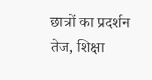छात्रों का प्रदर्शन तेज, शिक्षा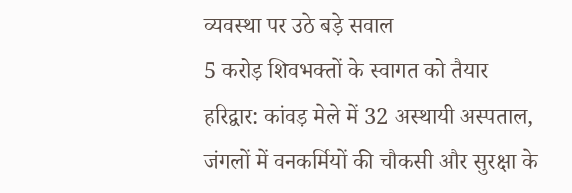व्यवस्था पर उठे बड़े सवाल
5 करोड़ शिवभक्तों के स्वागत को तैयार हरिद्वार: कांवड़ मेले में 32 अस्थायी अस्पताल, जंगलों में वनकर्मियों की चौकसी और सुरक्षा के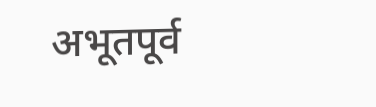अभूतपूर्व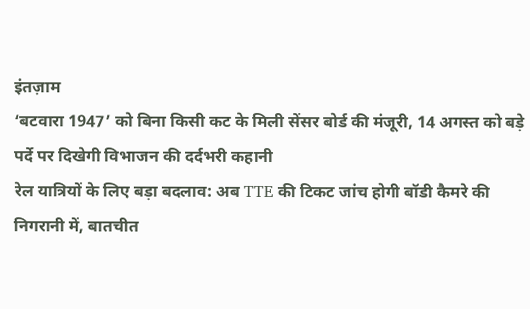इंतज़ाम
‘बटवारा 1947’ को बिना किसी कट के मिली सेंसर बोर्ड की मंजूरी, 14 अगस्त को बड़े पर्दे पर दिखेगी विभाजन की दर्दभरी कहानी
रेल यात्रियों के लिए बड़ा बदलाव: अब TTE की टिकट जांच होगी बॉडी कैमरे की निगरानी में, बातचीत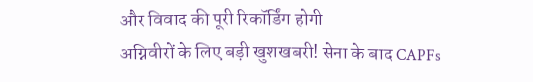और विवाद की पूरी रिकॉर्डिंग होगी
अग्निवीरों के लिए बड़ी खुशखबरी! सेना के बाद CAPFs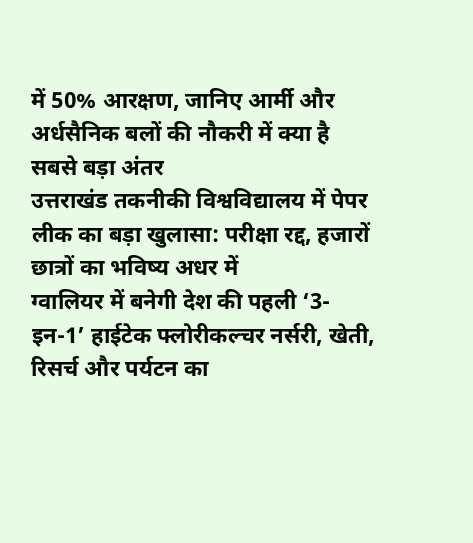में 50% आरक्षण, जानिए आर्मी और अर्धसैनिक बलों की नौकरी में क्या है सबसे बड़ा अंतर
उत्तराखंड तकनीकी विश्वविद्यालय में पेपर लीक का बड़ा खुलासा: परीक्षा रद्द, हजारों छात्रों का भविष्य अधर में
ग्वालियर में बनेगी देश की पहली ‘3-इन-1’ हाईटेक फ्लोरीकल्चर नर्सरी, खेती, रिसर्च और पर्यटन का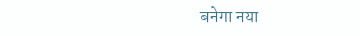बनेगा नया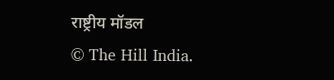राष्ट्रीय मॉडल
© The Hill India.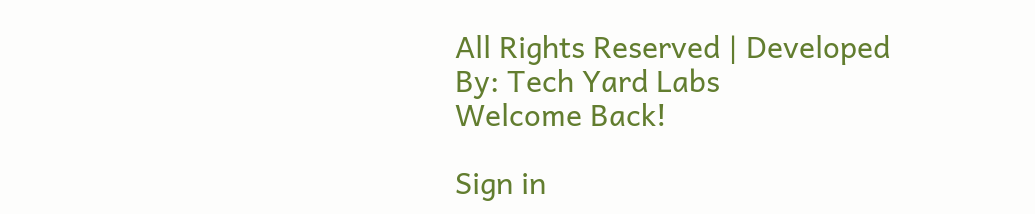All Rights Reserved | Developed By: Tech Yard Labs
Welcome Back!

Sign in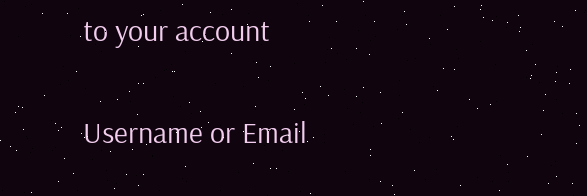to your account

Username or Email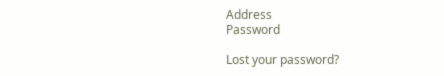Address
Password

Lost your password?